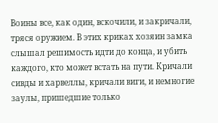Воины все, как один, вскочили, и закричали, тряся оружием. В этих криках хозяин замка слышал решимость идти до конца, и убить каждого, кто может встать на пути. Кричали сивды и харвеллы, кричали виги, и немногие заулы, пришедшие только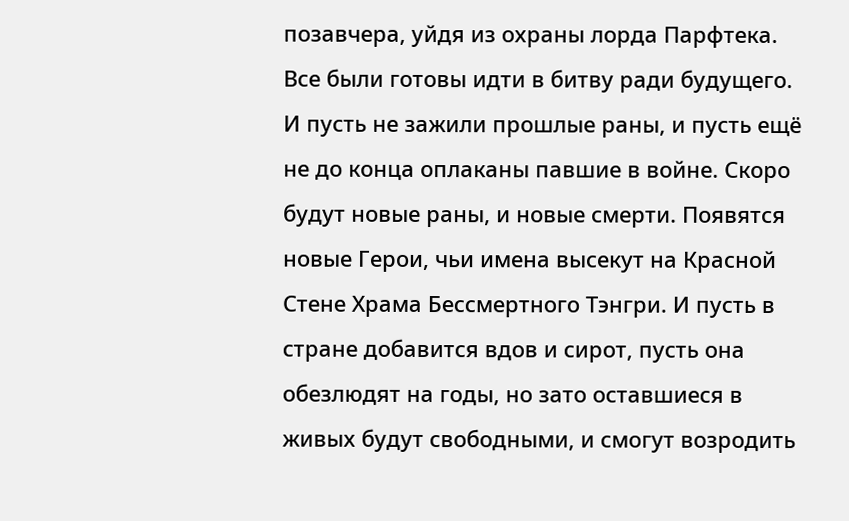позавчера, уйдя из охраны лорда Парфтека. Все были готовы идти в битву ради будущего. И пусть не зажили прошлые раны, и пусть ещё не до конца оплаканы павшие в войне. Скоро будут новые раны, и новые смерти. Появятся новые Герои, чьи имена высекут на Красной Стене Храма Бессмертного Тэнгри. И пусть в стране добавится вдов и сирот, пусть она обезлюдят на годы, но зато оставшиеся в живых будут свободными, и смогут возродить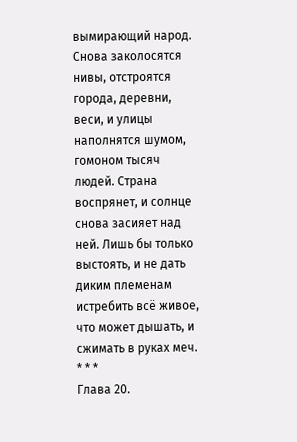вымирающий народ. Снова заколосятся нивы, отстроятся города, деревни, веси, и улицы наполнятся шумом, гомоном тысяч людей. Страна воспрянет, и солнце снова засияет над ней. Лишь бы только выстоять, и не дать диким племенам истребить всё живое, что может дышать, и сжимать в руках меч.
* * *
Глава 20.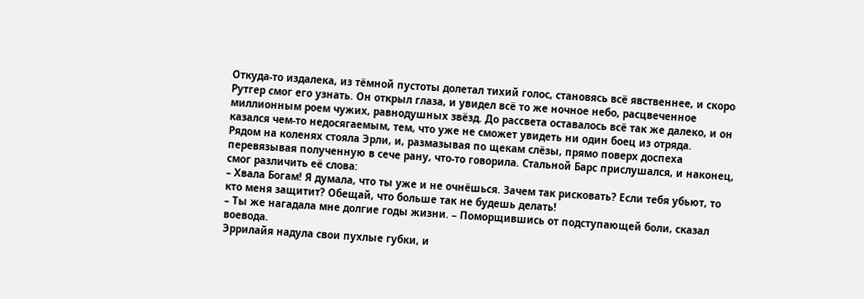Откуда-то издалека, из тёмной пустоты долетал тихий голос, становясь всё явственнее, и скоро Рутгер смог его узнать. Он открыл глаза, и увидел всё то же ночное небо, расцвеченное миллионным роем чужих, равнодушных звёзд. До рассвета оставалось всё так же далеко, и он казался чем-то недосягаемым, тем, что уже не сможет увидеть ни один боец из отряда.
Рядом на коленях стояла Эрли, и, размазывая по щекам слёзы, прямо поверх доспеха перевязывая полученную в сече рану, что-то говорила. Стальной Барс прислушался, и наконец, смог различить её слова:
– Хвала Богам! Я думала, что ты уже и не очнёшься. Зачем так рисковать? Если тебя убьют, то кто меня защитит? Обещай, что больше так не будешь делать!
– Ты же нагадала мне долгие годы жизни. – Поморщившись от подступающей боли, сказал воевода.
Эррилайя надула свои пухлые губки, и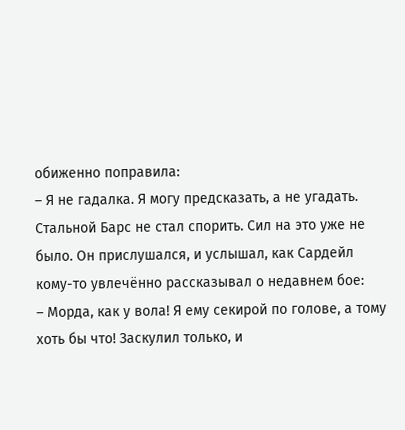обиженно поправила:
– Я не гадалка. Я могу предсказать, а не угадать.
Стальной Барс не стал спорить. Сил на это уже не было. Он прислушался, и услышал, как Сардейл кому-то увлечённо рассказывал о недавнем бое:
– Морда, как у вола! Я ему секирой по голове, а тому хоть бы что! Заскулил только, и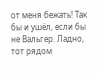от меня бежать! Так бы и ушёл, если бы не Вальгер. Ладно, тот рядом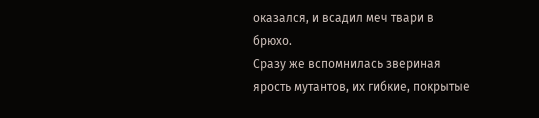оказался, и всадил меч твари в брюхо.
Сразу же вспомнилась звериная ярость мутантов, их гибкие, покрытые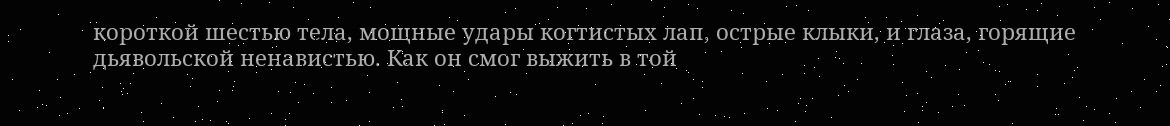короткой шестью тела, мощные удары когтистых лап, острые клыки, и глаза, горящие дьявольской ненавистью. Как он смог выжить в той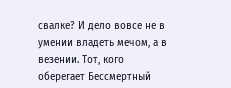свалке? И дело вовсе не в умении владеть мечом, а в везении. Тот, кого оберегает Бессмертный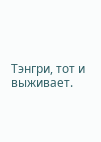Тэнгри, тот и выживает.